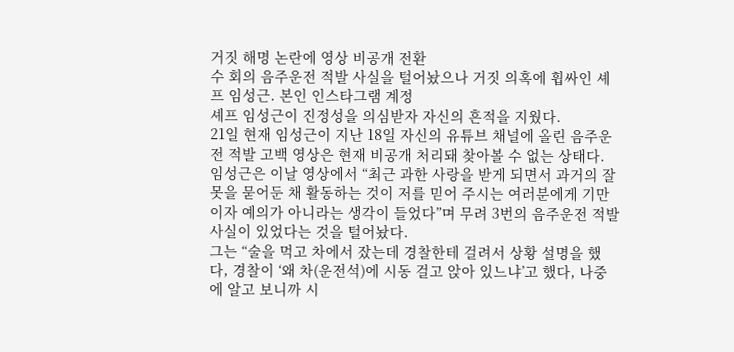거짓 해명 논란에 영상 비공개 전환
수 회의 음주운전 적발 사실을 털어놨으나 거짓 의혹에 휩싸인 셰프 임성근. 본인 인스타그램 계정
셰프 임성근이 진정성을 의심받자 자신의 흔적을 지웠다.
21일 현재 임성근이 지난 18일 자신의 유튜브 채널에 올린 음주운전 적발 고백 영상은 현재 비공개 처리돼 찾아볼 수 없는 상태다.
임성근은 이날 영상에서 “최근 과한 사랑을 받게 되면서 과거의 잘못을 묻어둔 채 활동하는 것이 저를 믿어 주시는 여러분에게 기만이자 예의가 아니라는 생각이 들었다”며 무려 3번의 음주운전 적발 사실이 있었다는 것을 털어놨다.
그는 “술을 먹고 차에서 잤는데 경찰한테 걸려서 상황 설명을 했다, 경찰이 ‘왜 차(운전석)에 시동 걸고 앉아 있느냐’고 했다, 나중에 알고 보니까 시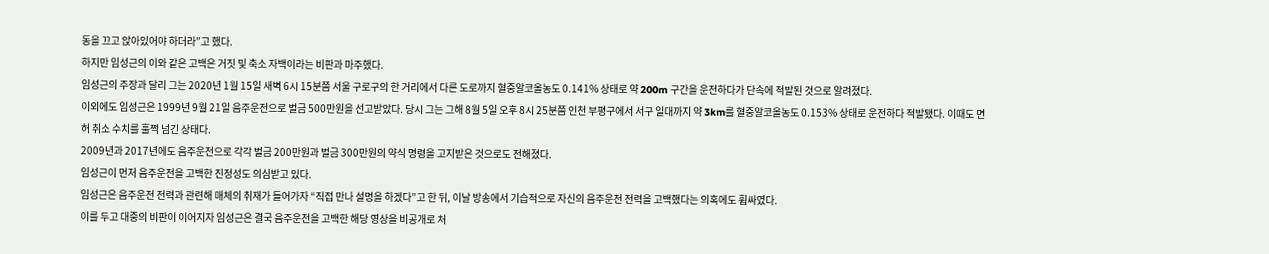동을 끄고 앉아있어야 하더라”고 했다.
하지만 임성근의 이와 같은 고백은 거짓 및 축소 자백이라는 비판과 마주했다.
임성근의 주장과 달리 그는 2020년 1월 15일 새벽 6시 15분쯤 서울 구로구의 한 거리에서 다른 도로까지 혈중알코올농도 0.141% 상태로 약 200m 구간을 운전하다가 단속에 적발된 것으로 알려졌다.
이외에도 임성근은 1999년 9월 21일 음주운전으로 벌금 500만원을 선고받았다. 당시 그는 그해 8월 5일 오후 8시 25분쯤 인천 부평구에서 서구 일대까지 약 3km를 혈중알코올농도 0.153% 상태로 운전하다 적발됐다. 이때도 면허 취소 수치를 훌쩍 넘긴 상태다.
2009년과 2017년에도 음주운전으로 각각 벌금 200만원과 벌금 300만원의 약식 명령을 고지받은 것으로도 전해졌다.
임성근이 먼저 음주운전을 고백한 진정성도 의심받고 있다.
임성근은 음주운전 전력과 관련해 매체의 취재가 들어가자 “직접 만나 설명을 하겠다”고 한 뒤, 이날 방송에서 기습적으로 자신의 음주운전 전력을 고백했다는 의혹에도 휩싸였다.
이를 두고 대중의 비판이 이어지자 임성근은 결국 음주운전을 고백한 해당 영상을 비공개로 처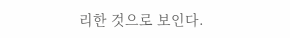리한 것으로 보인다.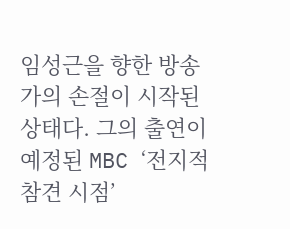임성근을 향한 방송가의 손절이 시작된 상태다. 그의 출연이 예정된 MBC ‘전지적 참견 시점’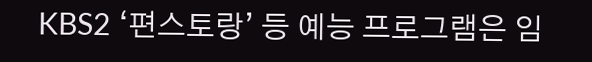KBS2 ‘편스토랑’ 등 예능 프로그램은 임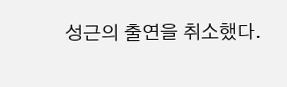성근의 출연을 취소했다.